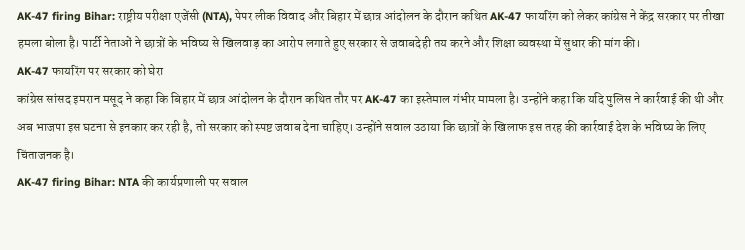AK-47 firing Bihar: राष्ट्रीय परीक्षा एजेंसी (NTA), पेपर लीक विवाद और बिहार में छात्र आंदोलन के दौरान कथित AK-47 फायरिंग को लेकर कांग्रेस ने केंद्र सरकार पर तीखा हमला बोला है। पार्टी नेताओं ने छात्रों के भविष्य से खिलवाड़ का आरोप लगाते हुए सरकार से जवाबदेही तय करने और शिक्षा व्यवस्था में सुधार की मांग की।
AK-47 फायरिंग पर सरकार को घेरा
कांग्रेस सांसद इमरान मसूद ने कहा कि बिहार में छात्र आंदोलन के दौरान कथित तौर पर AK-47 का इस्तेमाल गंभीर मामला है। उन्होंने कहा कि यदि पुलिस ने कार्रवाई की थी और अब भाजपा इस घटना से इनकार कर रही है, तो सरकार को स्पष्ट जवाब देना चाहिए। उन्होंने सवाल उठाया कि छात्रों के खिलाफ इस तरह की कार्रवाई देश के भविष्य के लिए चिंताजनक है।
AK-47 firing Bihar: NTA की कार्यप्रणाली पर सवाल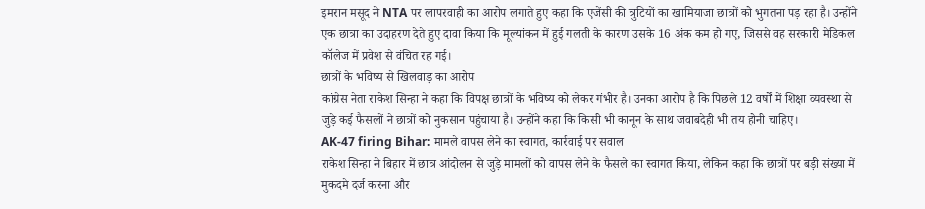इमरान मसूद ने NTA पर लापरवाही का आरोप लगाते हुए कहा कि एजेंसी की त्रुटियों का खामियाजा छात्रों को भुगतना पड़ रहा है। उन्होंने एक छात्रा का उदाहरण देते हुए दावा किया कि मूल्यांकन में हुई गलती के कारण उसके 16 अंक कम हो गए, जिससे वह सरकारी मेडिकल कॉलेज में प्रवेश से वंचित रह गई।
छात्रों के भविष्य से खिलवाड़ का आरोप
कांग्रेस नेता राकेश सिन्हा ने कहा कि विपक्ष छात्रों के भविष्य को लेकर गंभीर है। उनका आरोप है कि पिछले 12 वर्षों में शिक्षा व्यवस्था से जुड़े कई फैसलों ने छात्रों को नुकसान पहुंचाया है। उन्होंने कहा कि किसी भी कानून के साथ जवाबदेही भी तय होनी चाहिए।
AK-47 firing Bihar: मामले वापस लेने का स्वागत, कार्रवाई पर सवाल
राकेश सिन्हा ने बिहार में छात्र आंदोलन से जुड़े मामलों को वापस लेने के फैसले का स्वागत किया, लेकिन कहा कि छात्रों पर बड़ी संख्या में मुकदमे दर्ज करना और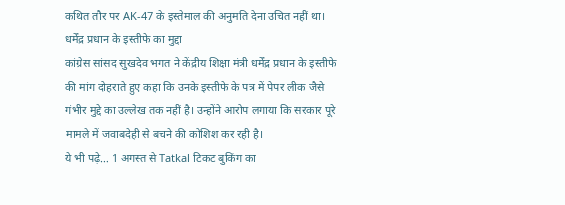कथित तौर पर AK-47 के इस्तेमाल की अनुमति देना उचित नहीं था।
धर्मेंद्र प्रधान के इस्तीफे का मुद्दा
कांग्रेस सांसद सुखदेव भगत ने केंद्रीय शिक्षा मंत्री धर्मेंद्र प्रधान के इस्तीफे की मांग दोहराते हुए कहा कि उनके इस्तीफे के पत्र में पेपर लीक जैसे गंभीर मुद्दे का उल्लेख तक नहीं है। उन्होंने आरोप लगाया कि सरकार पूरे मामले में जवाबदेही से बचने की कोशिश कर रही है।
ये भी पढ़े… 1 अगस्त से Tatkal टिकट बुकिंग का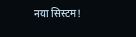नया सिस्टम!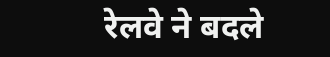रेलवे ने बदले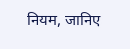नियम, जानिए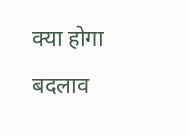क्या होगा बदलाव